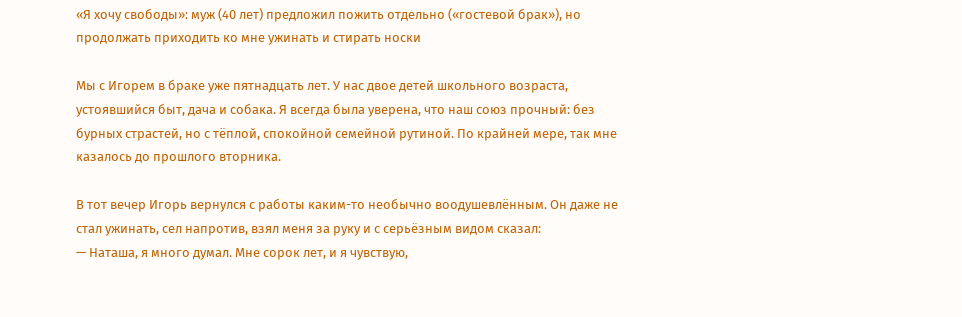«Я хочу свободы»: муж (40 лет) предложил пожить отдельно («гостевой брак»), но продолжать приходить ко мне ужинать и стирать носки

Мы с Игорем в браке уже пятнадцать лет. У нас двое детей школьного возраста, устоявшийся быт, дача и собака. Я всегда была уверена, что наш союз прочный: без бурных страстей, но с тёплой, спокойной семейной рутиной. По крайней мере, так мне казалось до прошлого вторника.

В тот вечер Игорь вернулся с работы каким-то необычно воодушевлённым. Он даже не стал ужинать, сел напротив, взял меня за руку и с серьёзным видом сказал:
— Наташа, я много думал. Мне сорок лет, и я чувствую,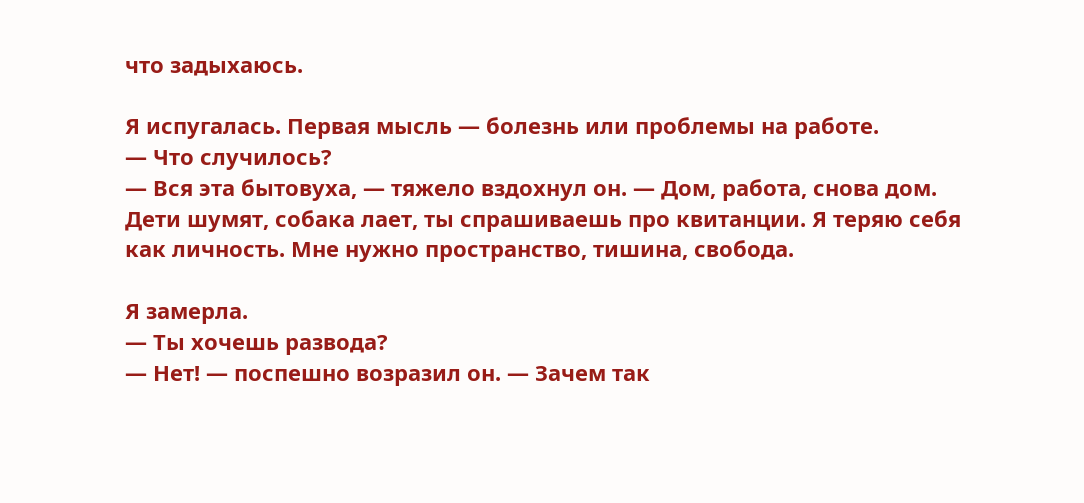что задыхаюсь.

Я испугалась. Первая мысль — болезнь или проблемы на работе.
— Что случилось?
— Вся эта бытовуха, — тяжело вздохнул он. — Дом, работа, снова дом. Дети шумят, собака лает, ты спрашиваешь про квитанции. Я теряю себя как личность. Мне нужно пространство, тишина, свобода.

Я замерла.
— Ты хочешь развода?
— Нет! — поспешно возразил он. — Зачем так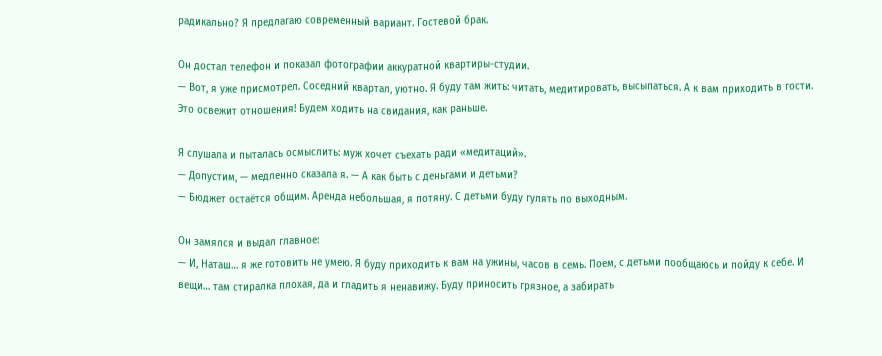радикально? Я предлагаю современный вариант. Гостевой брак.

Он достал телефон и показал фотографии аккуратной квартиры-студии.
— Вот, я уже присмотрел. Соседний квартал, уютно. Я буду там жить: читать, медитировать, высыпаться. А к вам приходить в гости. Это освежит отношения! Будем ходить на свидания, как раньше.

Я слушала и пыталась осмыслить: муж хочет съехать ради «медитаций».
— Допустим, — медленно сказала я. — А как быть с деньгами и детьми?
— Бюджет остаётся общим. Аренда небольшая, я потяну. С детьми буду гулять по выходным.

Он замялся и выдал главное:
— И, Наташ… я же готовить не умею. Я буду приходить к вам на ужины, часов в семь. Поем, с детьми пообщаюсь и пойду к себе. И вещи… там стиралка плохая, да и гладить я ненавижу. Буду приносить грязное, а забирать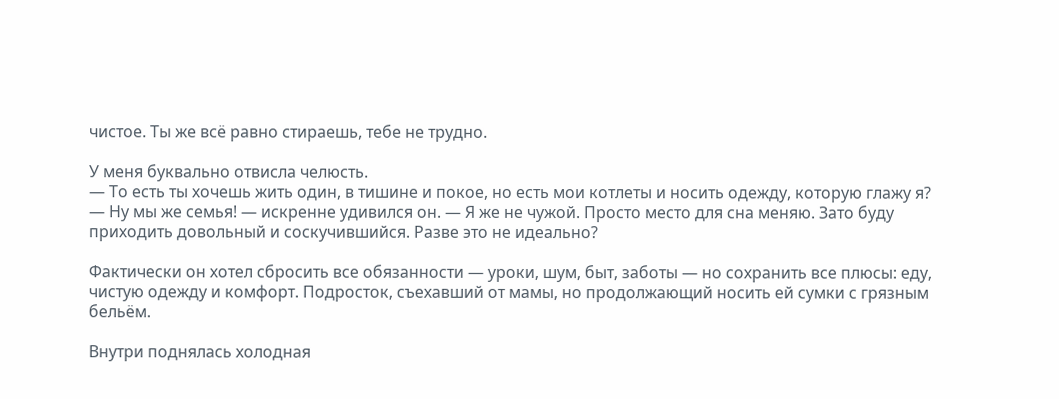чистое. Ты же всё равно стираешь, тебе не трудно.

У меня буквально отвисла челюсть.
— То есть ты хочешь жить один, в тишине и покое, но есть мои котлеты и носить одежду, которую глажу я?
— Ну мы же семья! — искренне удивился он. — Я же не чужой. Просто место для сна меняю. Зато буду приходить довольный и соскучившийся. Разве это не идеально?

Фактически он хотел сбросить все обязанности — уроки, шум, быт, заботы — но сохранить все плюсы: еду, чистую одежду и комфорт. Подросток, съехавший от мамы, но продолжающий носить ей сумки с грязным бельём.

Внутри поднялась холодная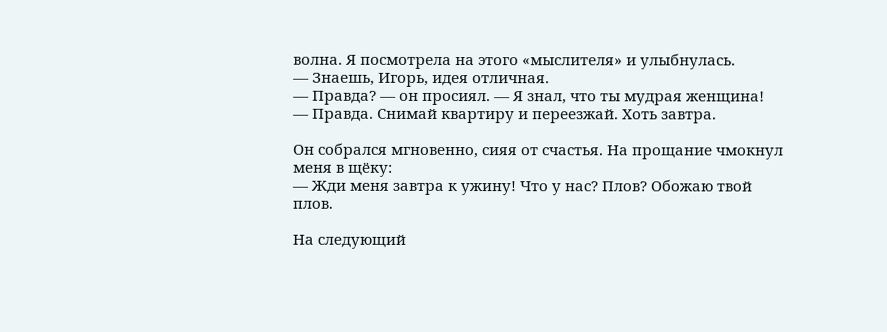волна. Я посмотрела на этого «мыслителя» и улыбнулась.
— Знаешь, Игорь, идея отличная.
— Правда? — он просиял. — Я знал, что ты мудрая женщина!
— Правда. Снимай квартиру и переезжай. Хоть завтра.

Он собрался мгновенно, сияя от счастья. На прощание чмокнул меня в щёку:
— Жди меня завтра к ужину! Что у нас? Плов? Обожаю твой плов.

На следующий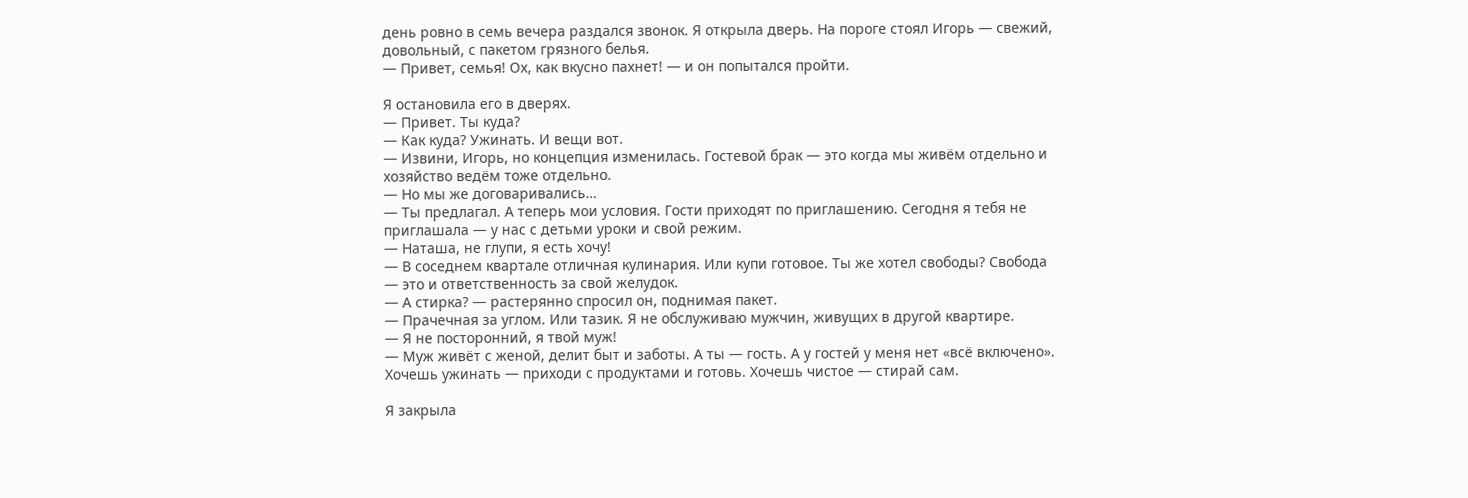день ровно в семь вечера раздался звонок. Я открыла дверь. На пороге стоял Игорь — свежий, довольный, с пакетом грязного белья.
— Привет, семья! Ох, как вкусно пахнет! — и он попытался пройти.

Я остановила его в дверях.
— Привет. Ты куда?
— Как куда? Ужинать. И вещи вот.
— Извини, Игорь, но концепция изменилась. Гостевой брак — это когда мы живём отдельно и хозяйство ведём тоже отдельно.
— Но мы же договаривались…
— Ты предлагал. А теперь мои условия. Гости приходят по приглашению. Сегодня я тебя не приглашала — у нас с детьми уроки и свой режим.
— Наташа, не глупи, я есть хочу!
— В соседнем квартале отличная кулинария. Или купи готовое. Ты же хотел свободы? Свобода — это и ответственность за свой желудок.
— А стирка? — растерянно спросил он, поднимая пакет.
— Прачечная за углом. Или тазик. Я не обслуживаю мужчин, живущих в другой квартире.
— Я не посторонний, я твой муж!
— Муж живёт с женой, делит быт и заботы. А ты — гость. А у гостей у меня нет «всё включено». Хочешь ужинать — приходи с продуктами и готовь. Хочешь чистое — стирай сам.

Я закрыла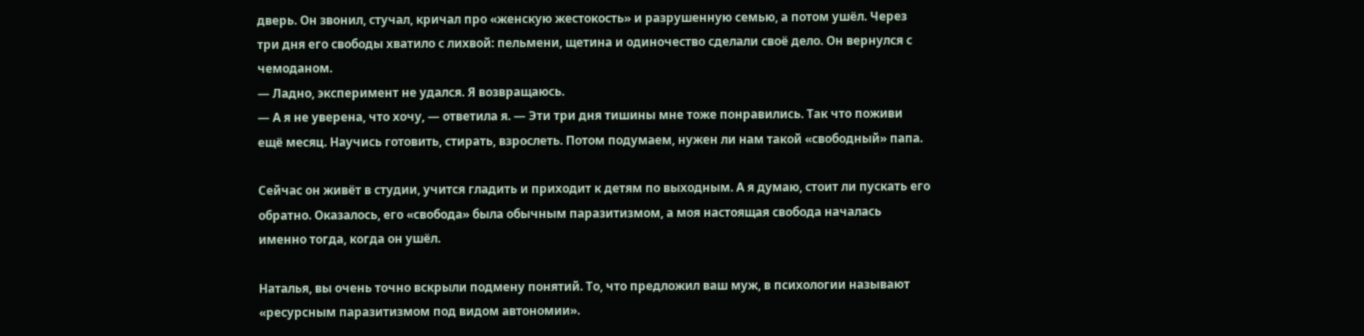дверь. Он звонил, стучал, кричал про «женскую жестокость» и разрушенную семью, а потом ушёл. Через три дня его свободы хватило с лихвой: пельмени, щетина и одиночество сделали своё дело. Он вернулся с чемоданом.
— Ладно, эксперимент не удался. Я возвращаюсь.
— А я не уверена, что хочу, — ответила я. — Эти три дня тишины мне тоже понравились. Так что поживи ещё месяц. Научись готовить, стирать, взрослеть. Потом подумаем, нужен ли нам такой «свободный» папа.

Сейчас он живёт в студии, учится гладить и приходит к детям по выходным. А я думаю, стоит ли пускать его обратно. Оказалось, его «свобода» была обычным паразитизмом, а моя настоящая свобода началась именно тогда, когда он ушёл.

Наталья, вы очень точно вскрыли подмену понятий. То, что предложил ваш муж, в психологии называют «ресурсным паразитизмом под видом автономии».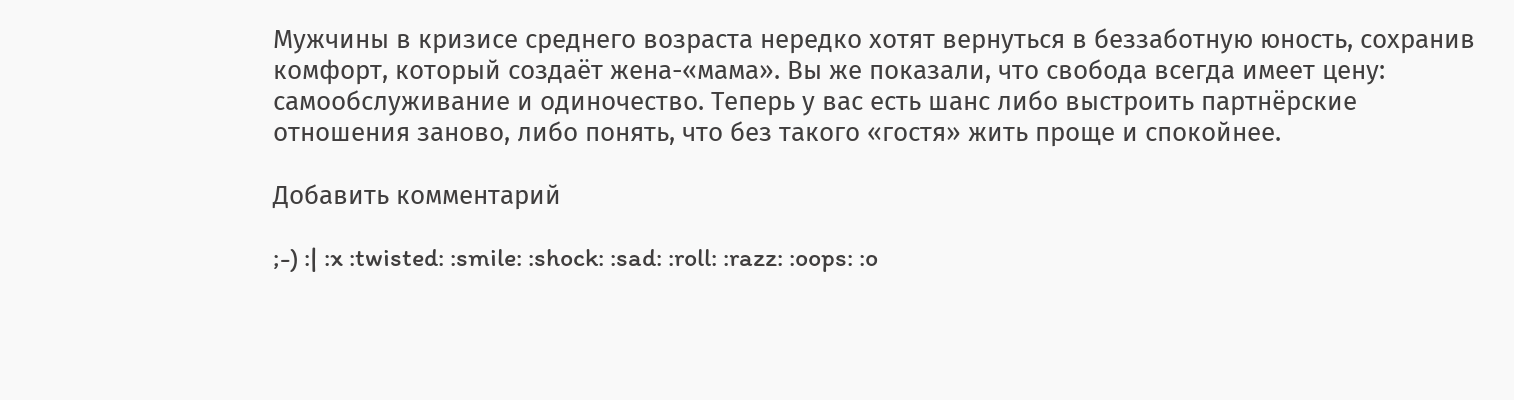Мужчины в кризисе среднего возраста нередко хотят вернуться в беззаботную юность, сохранив комфорт, который создаёт жена-«мама». Вы же показали, что свобода всегда имеет цену: самообслуживание и одиночество. Теперь у вас есть шанс либо выстроить партнёрские отношения заново, либо понять, что без такого «гостя» жить проще и спокойнее.

Добавить комментарий

;-) :| :x :twisted: :smile: :shock: :sad: :roll: :razz: :oops: :o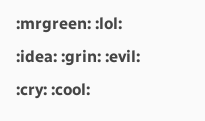:mrgreen: :lol: :idea: :grin: :evil: :cry: :cool: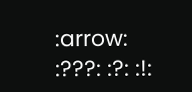:arrow: :???: :?: :!: